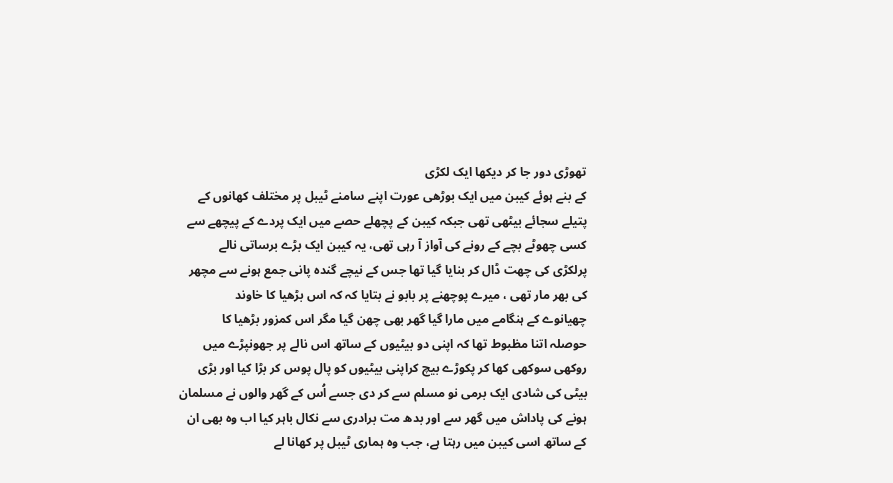تھوڑی دور جا کر دیکھا ایک لکڑی
کے بنے ہوئے کیبن میں ایک بوڑھی عورت اپنے سامنے ٹیبل پر مختلف کھانوں کے
پتیلے سجائے بیٹھی تھی جبکہ کیبن کے پچھلے حصے میں ایک پردے کے پیچھے سے
کسی چھوٹے بچے کے رونے کی آواز آ رہی تھی، یہ کیبن ایک بڑے برساتی نالے
پرلکڑی کی چھت ڈال کر بنایا گیا تھا جس کے نیچے گندہ پانی جمع ہونے سے مچھر
کی بھر مار تھی ، میرے پوچھنے پر بابو نے بتایا کہ کہ اس بڑھیا کا خاوند
چھیانوے کے ہنگامے میں مارا گیا گھر بھی چھن گیا مگر اس کمزور بڑھیا کا
حوصلہ اتنا مظبوط تھا کہ اپنی دو بیٹیوں کے ساتھ اس نالے پر جھونپڑے میں
روکھی سوکھی کھا کر پکوڑے بیچ کراپنی بیٹیوں کو پال پوس کر بڑا کیا اور بڑی
بیٹی کی شادی ایک برمی نو مسلم سے کر دی جسے اُس کے گھر والوں نے مسلمان
ہونے کی پاداش میں گھر سے اور بدھ مت برادری سے نکال باہر کیا اب وہ بھی ان
کے ساتھ اسی کیبن میں رہتا ہے، جب وہ ہماری ٹیبل پر کھانا لے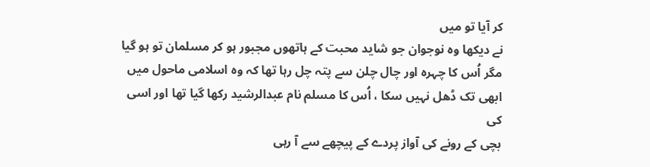کر آیا تو میں
نے دیکھا وہ نوجوان جو شاید محبت کے ہاتھوں مجبور ہو کر مسلمان تو ہو گیا
مگر اُس کا چہرہ اور چال چلن سے پتہ چل رہا تھا کہ وہ اسلامی ماحول میں
ابھی تک ڈھل نہیں سکا ، اُس کا مسلم نام عبدالرشید رکھا گیا تھا اور اسی کی
بچی کے رونے کی آواز پردے کے پیچھے سے آ رہی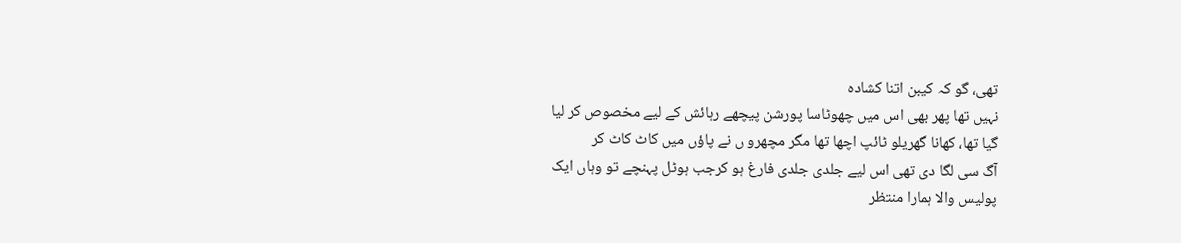تھی، گو کہ کیبن اتنا کشادہ
نہیں تھا پھر بھی اس میں چھوٹاسا پورشن پیچھے رہائش کے لیے مخصوص کر لیا
گیا تھا، کھانا گھریلو ٹائپ اچھا تھا مگر مچھرو ں نے پاؤں میں کاٹ کاٹ کر
آگ سی لگا دی تھی اس لیے جلدی جلدی فارغ ہو کرجب ہوٹل پہنچے تو وہاں ایک
پولیس والا ہمارا منتظر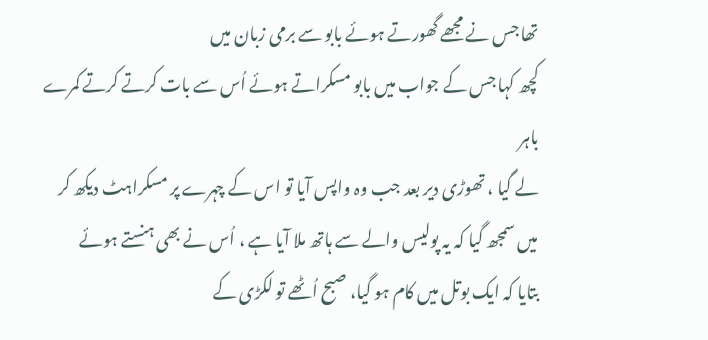تھا جس نے مجھے گھورتے ہوئے بابو سے برمی زبان میں
کچھ کہا جس کے جواب میں بابو مسکراتے ہوئے اُس سے بات کرتے کرتے کمرے باہر
لے گیا ، تھوڑی دیر بعد جب وہ واپس آیا تو اس کے چہرے پر مسکراہٹ دیکھ کر
میں سمجھ گیا کہ یہ پولیس والے سے ہاتھ ملا آیا ہے ، اُس نے بھی ہنستے ہوئے
بتایا کہ ایک بوتل میں کام ہو گیا، صبح اُٹھے تو لکڑی کے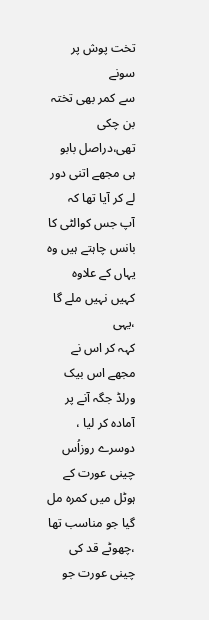تخت پوش پر سونے
سے کمر بھی تختہ بن چکی تھی،دراصل بابو ہی مجھے اتنی دور لے کر آیا تھا کہ
آپ جس کوالٹی کا بانس چاہتے ہیں وہ یہاں کے علاوہ کہیں نہیں ملے گا ،یہی
کہہ کر اس نے مجھے اس بیک ورلڈ جگہ آنے پر آمادہ کر لیا ، دوسرے روزاُس
چینی عورت کے ہوٹل میں کمرہ مل گیا جو مناسب تھا ،چھوٹے قد کی چینی عورت جو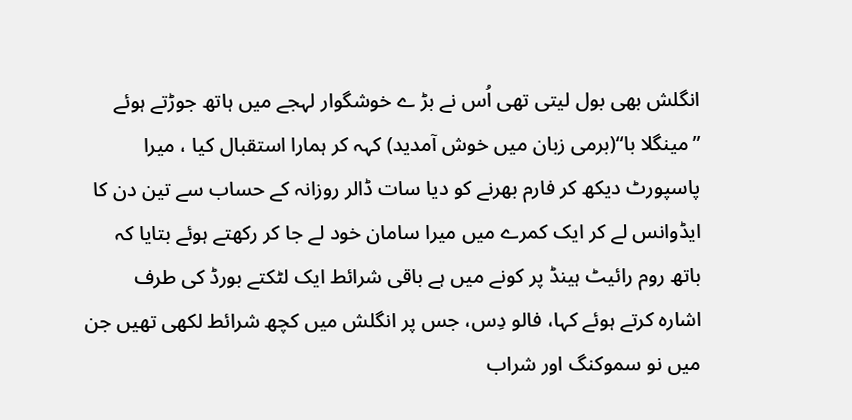انگلش بھی بول لیتی تھی اُس نے بڑ ے خوشگوار لہجے میں ہاتھ جوڑتے ہوئے
”مینگلا با“(برمی زبان میں خوش آمدید) کہہ کر ہمارا استقبال کیا ، میرا
پاسپورٹ دیکھ کر فارم بھرنے کو دیا سات ڈالر روزانہ کے حساب سے تین دن کا
ایڈوانس لے کر ایک کمرے میں میرا سامان خود لے جا کر رکھتے ہوئے بتایا کہ
باتھ روم رائیٹ ہینڈ پر کونے میں ہے باقی شرائط ایک لٹکتے بورڈ کی طرف
اشارہ کرتے ہوئے کہا، فالو دِس، جس پر انگلش میں کچھ شرائط لکھی تھیں جن
میں نو سموکنگ اور شراب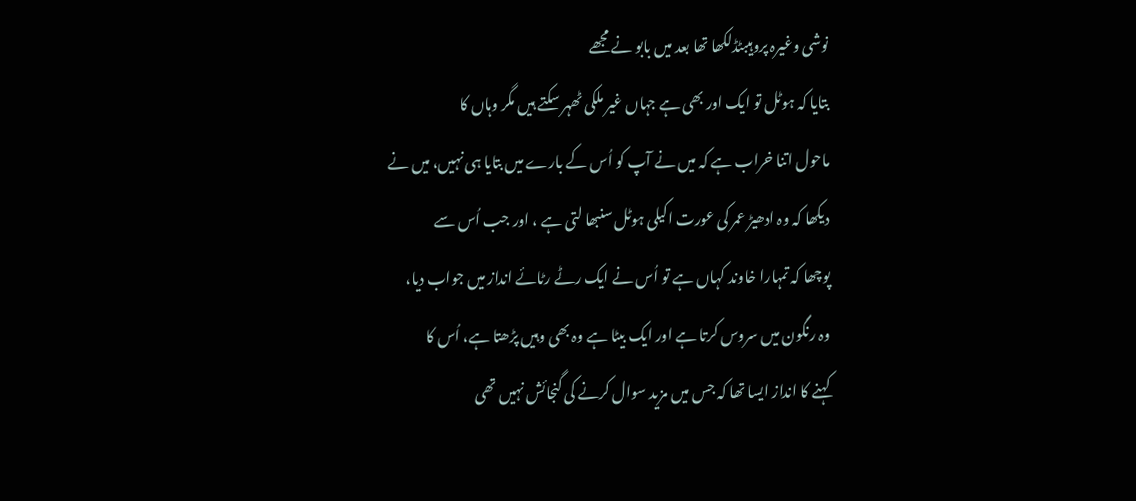نوشی وغیرہ پروہیبٹڈلکھا تھا بعد میں بابو نے مجھے
بتایا کہ ہوٹل تو ایک اور بھی ہے جہاں غیر ملکی ٹھہر سکتے ہیں مگر وہاں کا
ماحول اتنا خراب ہے کہ میں نے آپ کو اُس کے بارے میں بتایا ہی نہیں، میں نے
دیکھا کہ وہ ادھیڑ عمر کی عورت اکیلی ہوٹل سنبھا لتی ہے ، اور جب اُس سے
پوچھا کہ تمہارا خاوند کہاں ہے تو اُس نے ایک رٹے رٹائے انداز میں جواب دیا،
وہ رنگون میں سروس کرتا ہے اور ایک بیٹا ہے وہ بھی وہیں پڑھتا ہے، اُس کا
کہنے کا انداز ایسا تھا کہ جس میں مزید سوال کرنے کی گنجائش نہیں تھی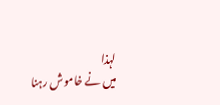لہذا
میں نے خاموش رہنا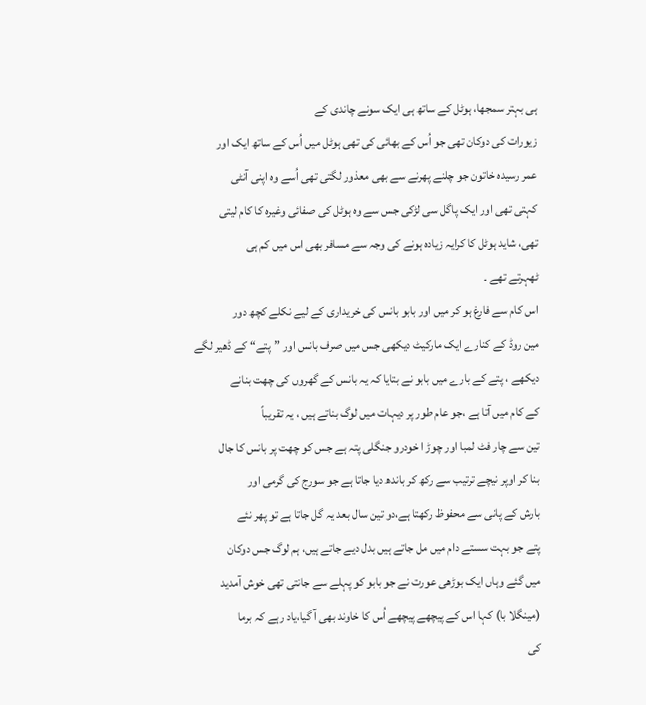ہی بہتر سمجھا، ہوٹل کے ساتھ ہی ایک سونے چاندی کے
زیورات کی دوکان تھی جو اُس کے بھائی کی تھی ہوٹل میں اُس کے ساتھ ایک اور
عمر رسیدہ خاتون جو چلنے پھرنے سے بھی معذور لگتی تھی اُسے وہ اپنی آنٹی
کہتی تھی اور ایک پاگل سی لڑکی جس سے وہ ہوٹل کی صفائی وغیرہ کا کام لیتی
تھی، شاید ہوٹل کا کرایہ زیادہ ہونے کی وجہ سے مسافر بھی اس میں کم ہی
ٹھہرتے تھے ۔
اس کام سے فارغ ہو کر میں اور بابو بانس کی خریداری کے لیے نکلے کچھ دور
مین روڈ کے کنارے ایک مارکیٹ دیکھی جس میں صرف بانس اور ”پتے“ کے ڈھیر لگے
دیکھے ، پتے کے بارے میں بابو نے بتایا کہ یہ بانس کے گھروں کی چھت بنانے
کے کام میں آتا ہے ،جو عام طور پر دیہات میں لوگ بناتے ہیں ، یہ تقریباً
تین سے چار فٹ لمبا اور چوڑ ا خودرو جنگلی پتہ ہے جس کو چھت پر بانس کا جال
بنا کر اوپر نیچے ترتیب سے رکھ کر باندھ دیا جاتا ہے جو سورج کی گرمی اور
بارش کے پانی سے محفوظ رکھتا ہے،دو تین سال بعد یہ گل جاتا ہے تو پھر نئے
پتے جو بہت سستے دام میں مل جاتے ہیں بدل دیے جاتے ہیں، ہم لوگ جس دوکان
میں گئے وہاں ایک بوڑھی عورت نے جو بابو کو پہلے سے جانتی تھی خوش آمدید
(مینگلا با) کہا اس کے پیچھے پیچھے اُس کا خاوند بھی آ گیا،یاد رہے کہ برما
کی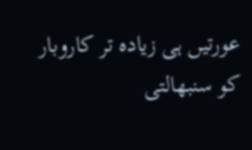عورتیں ہی زیادہ تر کاروبار کو سنبھالتی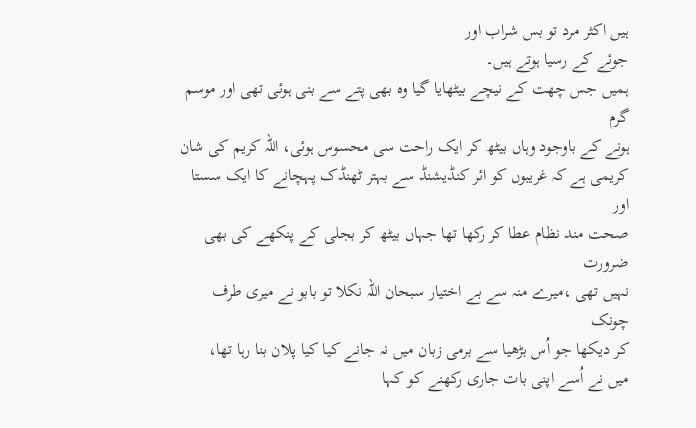ہیں اکثر مرد تو بس شراب اور
جوئے کے رسیا ہوتے ہیں۔
ہمیں جس چھت کے نیچے بیٹھایا گیا وہ بھی پتے سے بنی ہوئی تھی اور موسم گرم
ہونے کے باوجود وہاں بیٹھ کر ایک راحت سی محسوس ہوئی، اللہ کریم کی شان
کریمی ہے کہ غریبوں کو ائر کنڈیشنڈ سے بہتر ٹھنڈک پہچانے کا ایک سستا اور
صحت مند نظام عطا کر رکھا تھا جہاں بیٹھ کر بجلی کے پنکھے کی بھی ضرورت
نہیں تھی ،میرے منہ سے بے اختیار سبحان اللہ نکلا تو بابو نے میری طرف چونک
کر دیکھا جو اُس بڑھیا سے برمی زبان میں نہ جانے کیا کیا پلان بنا رہا تھا،
میں نے اُسے اپنی بات جاری رکھنے کو کہا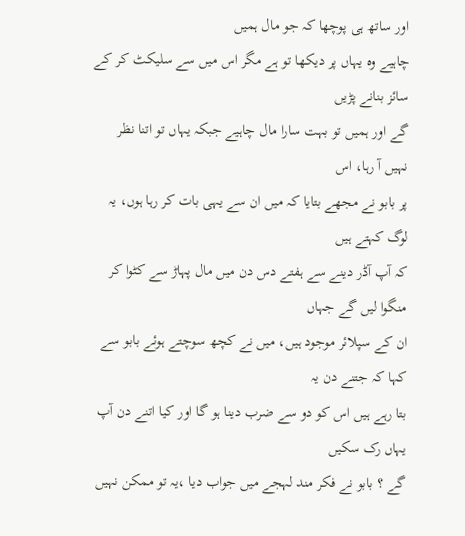اور ساتھ ہی پوچھا کہ جو مال ہمیں
چاہیے وہ یہاں پر دیکھا تو ہے مگر اس میں سے سلیکٹ کر کے سائز بنانے پڑیں
گے اور ہمیں تو بہت سارا مال چاہیے جبکہ یہاں تو اتنا نظر نہیں آ رہا، اس
پر بابو نے مجھے بتایا کہ میں ان سے یہی بات کر رہا ہوں، یہ لوگ کہتے ہیں
کہ آپ آڈر دینے سے ہفتے دس دن میں مال پہاڑ سے کٹوا کر منگوا لیں گے جہاں
ان کے سپلائر موجود ہیں، میں نے کچھ سوچتے ہوئے بابو سے کہا کہ جتنے دن یہ
بتا رہے ہیں اس کو دو سے ضرب دینا ہو گا اور کیا اتنے دن آپ یہاں رک سکیں
گے ؟ بابو نے فکر مند لہجے میں جواب دیا ،یہ تو ممکن نہیں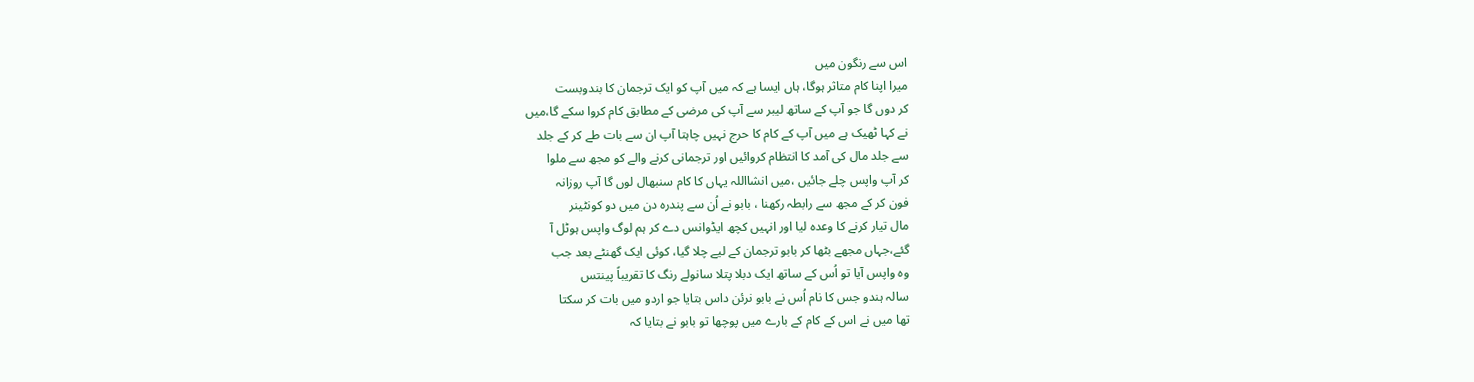اس سے رنگون میں
میرا اپنا کام متاثر ہوگا، ہاں ایسا ہے کہ میں آپ کو ایک ترجمان کا بندوبست
کر دوں گا جو آپ کے ساتھ لیبر سے آپ کی مرضی کے مطابق کام کروا سکے گا،میں
نے کہا ٹھیک ہے میں آپ کے کام کا حرج نہیں چاہتا آپ ان سے بات طے کر کے جلد
سے جلد مال کی آمد کا انتظام کروائیں اور ترجمانی کرنے والے کو مجھ سے ملوا
کر آپ واپس چلے جائیں ،میں انشااللہ یہاں کا کام سنبھال لوں گا آپ روزانہ
فون کر کے مجھ سے رابطہ رکھنا ، بابو نے اُن سے پندرہ دن میں دو کونٹینر
مال تیار کرنے کا وعدہ لیا اور انہیں کچھ ایڈوانس دے کر ہم لوگ واپس ہوٹل آ
گئے،جہاں مجھے بٹھا کر بابو ترجمان کے لیے چلا گیا، کوئی ایک گھنٹے بعد جب
وہ واپس آیا تو اُس کے ساتھ ایک دبلا پتلا سانولے رنگ کا تقریباً پینتس
سالہ ہندو جس کا نام اُس نے بابو نرئن داس بتایا جو اردو میں بات کر سکتا
تھا میں نے اس کے کام کے بارے میں پوچھا تو بابو نے بتایا کہ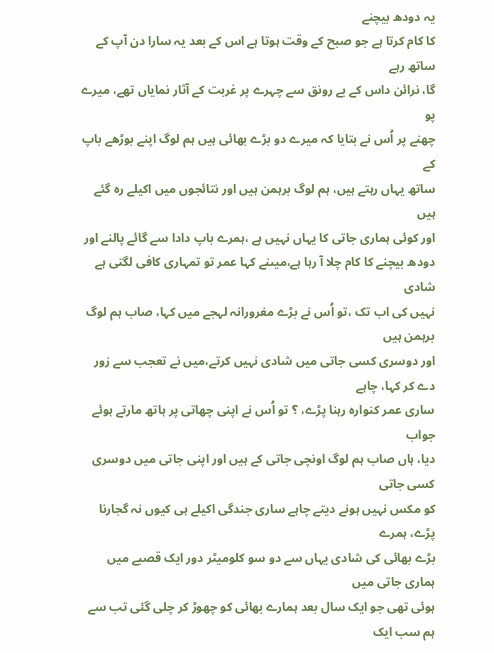یہ دودھ بیچنے
کا کام کرتا ہے جو صبح کے وقت ہوتا ہے اس کے بعد یہ سارا دن آپ کے ساتھ رہے
گا، نرائن داس کے بے رونق سے چہرے پر غربت کے آثار نمایاں تھے، میرے پو
چھنے پر اُس نے بتایا کہ میرے دو بڑے بھائی ہیں ہم لوگ اپنے بوڑھے باپ کے
ساتھ یہاں رہتے ہیں، ہم لوگ برہمن ہیں اور نتائجوں میں اکیلے رہ گئے ہیں
اور کوئی ہماری جاتی کا یہاں نہیں ہے ،ہمرے باپ دادا سے گائے پالنے اور
دودھ بیچنے کا کام چلا آ رہا ہے،میںنے کہا عمر تو تمہاری کافی لگتی ہے شادی
نہیں کی اب تک ،تو اُس نے بڑے مغرورانہ لہجے میں کہا، صاب ہم لوگ برہمن ہیں
اور دوسری کسی جاتی میں شادی نہیں کرتے،میں نے تعجب سے زور دے کر کہا، چاہے
ساری عمر کنوارہ رہنا پڑے، ؟ تو اُس نے اپنی چھاتی پر ہاتھ مارتے ہوئے جواب
دیا، ہاں صاب ہم لوگ اونچی جاتی کے ہیں اور اپنی جاتی میں دوسری کسی جاتی
کو مکس نہیں ہونے دیتے چاہے ساری جندگی اکیلے ہی کیوں نہ گجارنا پڑے، ہمرے
بڑے بھائی کی شادی یہاں سے دو سو کلومیٹر دور ایک قصبے میں ہماری جاتی میں
ہوئی تھی جو ایک سال بعد ہمارے بھائی کو چھوڑ کر چلی گئی تب سے ہم سب ایک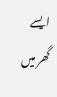ایسے گھر میں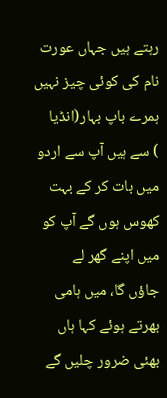رہتے ہیں جہاں عورت نام کی کوئی چیز نہیں ہمرے باپ بہار(انڈیا
) سے ہیں آپ سے اردو میں بات کر کے بہت کھوس ہوں گے آپ کو میں اپنے گھر لے
جاؤں گا، میں ہامی بھرتے ہوئے کہا ہاں بھئی ضرور چلیں گے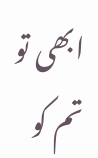ابھی تو تم کو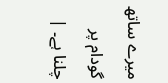میرے ساتھ گودام پر چلنا ہے۔ |